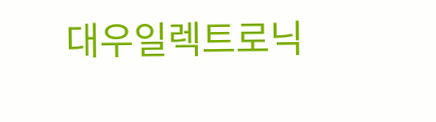대우일렉트로닉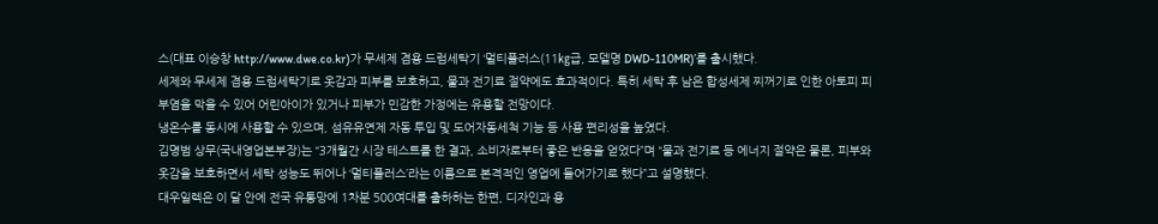스(대표 이승창 http://www.dwe.co.kr)가 무세제 겸용 드럼세탁기 ‘멀티플러스(11㎏급, 모델명 DWD-110MR)’를 출시했다.
세제와 무세제 겸용 드럼세탁기로 옷감과 피부를 보호하고, 물과 전기료 절약에도 효과적이다. 특히 세탁 후 남은 합성세제 찌꺼기로 인한 아토피 피부염을 막을 수 있어 어린아이가 있거나 피부가 민감한 가정에는 유용할 전망이다.
냉온수를 동시에 사용할 수 있으며, 섬유유연제 자동 투입 및 도어자동세척 기능 등 사용 편리성을 높였다.
김명범 상무(국내영업본부장)는 “3개월간 시장 테스트를 한 결과, 소비자로부터 좋은 반응을 얻었다”며 “물과 전기료 등 에너지 절약은 물론, 피부와 옷감을 보호하면서 세탁 성능도 뛰어나 ‘멀티플러스’라는 이름으로 본격적인 영업에 들어가기로 했다”고 설명했다.
대우일렉은 이 달 안에 전국 유통망에 1차분 500여대를 출하하는 한편, 디자인과 용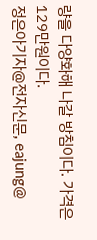량을 다양화해 나갈 방침이다. 가격은 129만원이다.
정은아기자@전자신문, eajung@